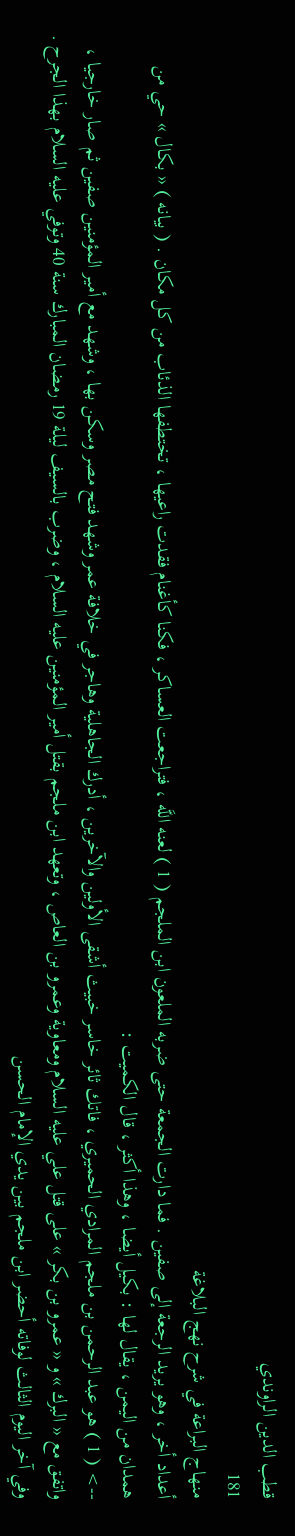قطب الدين الراوندي
181
منهاج البراعة في شرح نهج البلاغة
أعداد أخر ، وهو يريد الرجعة إلى صفين . فما دارت الجمعة حتى ضربه الملعون ابن الملجم ( 1 ) لعنه اللَّه ، فتراجعت العساكر ، فكنا كأغنام فقدت راعيها ، تختطفها الذئاب من كل مكان . ( بيانه ) « بكال » حي من همدان من اليمن ، يقال لها : بكيل أيضا ، وهذا أكثر ، قال الكميت :
--> ( 1 ) هو عبد الرحمن بن ملجم المرادي الحميري ، فاتك ثائر خاسر خبيث أشقى الأولين والآخرين ، أدرك الجاهلية وهاجر في خلافة عمر وشهد فتح مصر وسكن بها ، وشهد مع أمير المؤمنين صفين ثم صار خارجيا ، واتفق مع « البرك » و « عمرو بن بكر » على قتل علي عليه السلام ومعاوية وعمرو بن العاص ، وتعهد ابن ملجم بقتل أمير المؤمنين عليه السلام ، وضرب بالسيف ليلة 19 رمضان المبارك سنة 40 وتوفي عليه السلام بهذا الجرح . وفي آخر اليوم الثالث لوفاته أحضر ابن ملجم بين يدي الإمام الحسن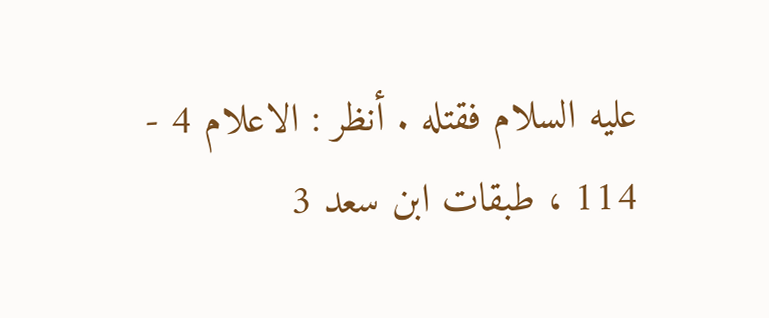عليه السلام فقتله . أنظر : الاعلام 4 - 114 ، طبقات ابن سعد 3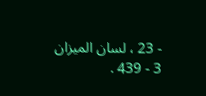- 23 ، لسان الميزان 3 - 439 .